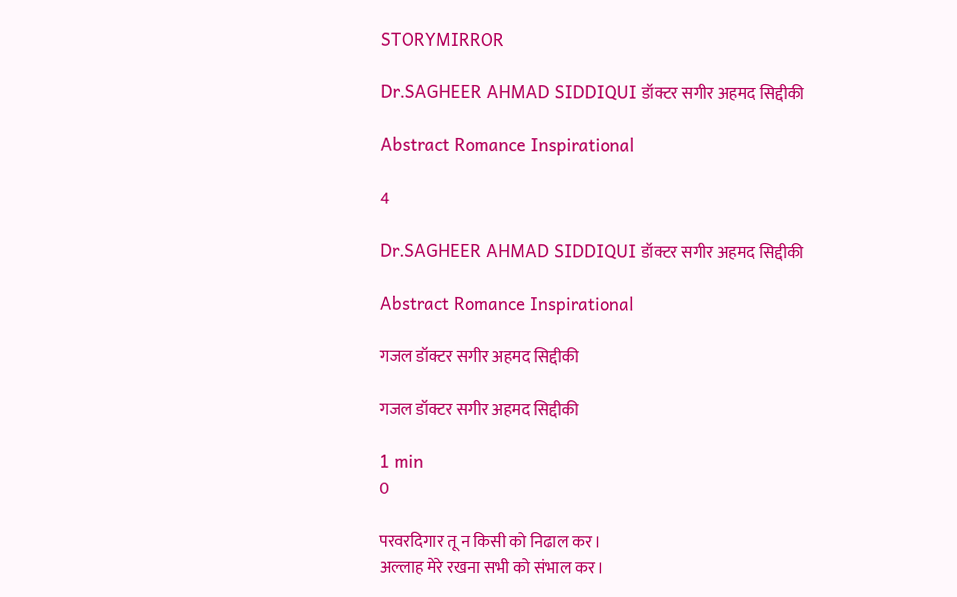STORYMIRROR

Dr.SAGHEER AHMAD SIDDIQUI डॉक्टर सगीर अहमद सिद्दीकी

Abstract Romance Inspirational

4

Dr.SAGHEER AHMAD SIDDIQUI डॉक्टर सगीर अहमद सिद्दीकी

Abstract Romance Inspirational

गजल डॉक्टर सगीर अहमद सिद्दीकी

गजल डॉक्टर सगीर अहमद सिद्दीकी

1 min
0

परवरदिगार तू न किसी को निढाल कर।
अल्लाह मेरे रखना सभी को संभाल कर।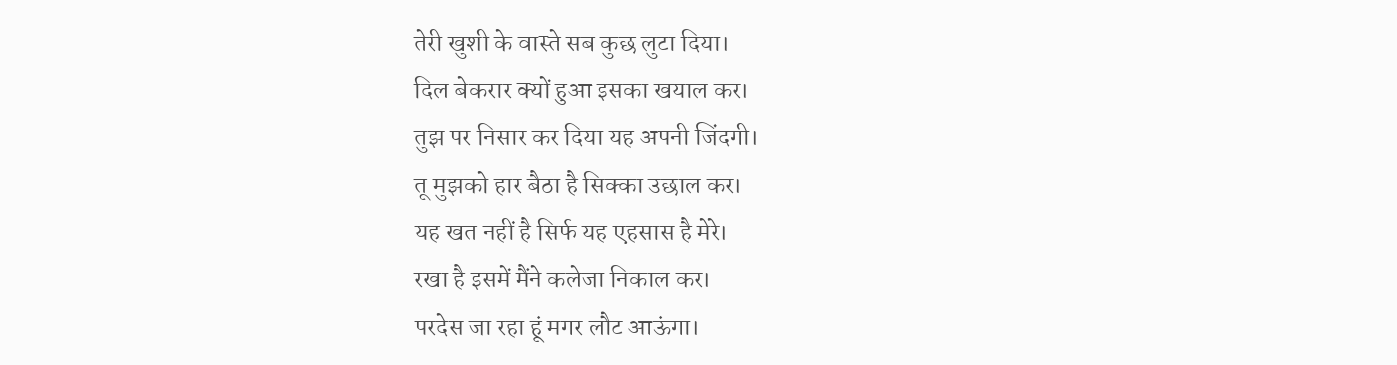तेरी खुशी के वास्ते सब कुछ लुटा दिया।
दिल बेकरार क्यों हुआ इसका खयाल कर।
तुझ पर निसार कर दिया यह अपनी जिंदगी।
तू मुझको हार बैठा है सिक्का उछाल कर।
यह खत नहीं है सिर्फ यह एहसास है मेरे।
रखा है इसमें मैंने कलेजा निकाल कर।
परदेस जा रहा हूं मगर लौट आऊंगा।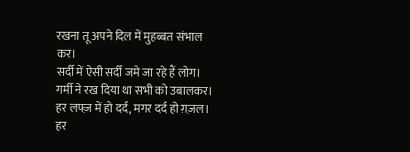रखना तू अपने दिल में मुहब्बत संभाल कर।
सर्दी में ऐसी सर्दी जमे जा रहे हैं लोग।
गर्मी ने रख दिया था सभी को उबालकर।
हर लफ्ज़ में हो दर्द, मगर दर्द हो ग़ज़ल।
हर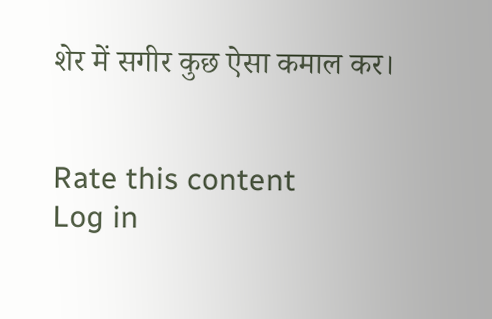शेर में सगीर कुछ ऐसा कमाल कर।


Rate this content
Log in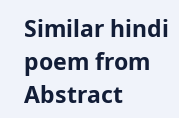Similar hindi poem from Abstract